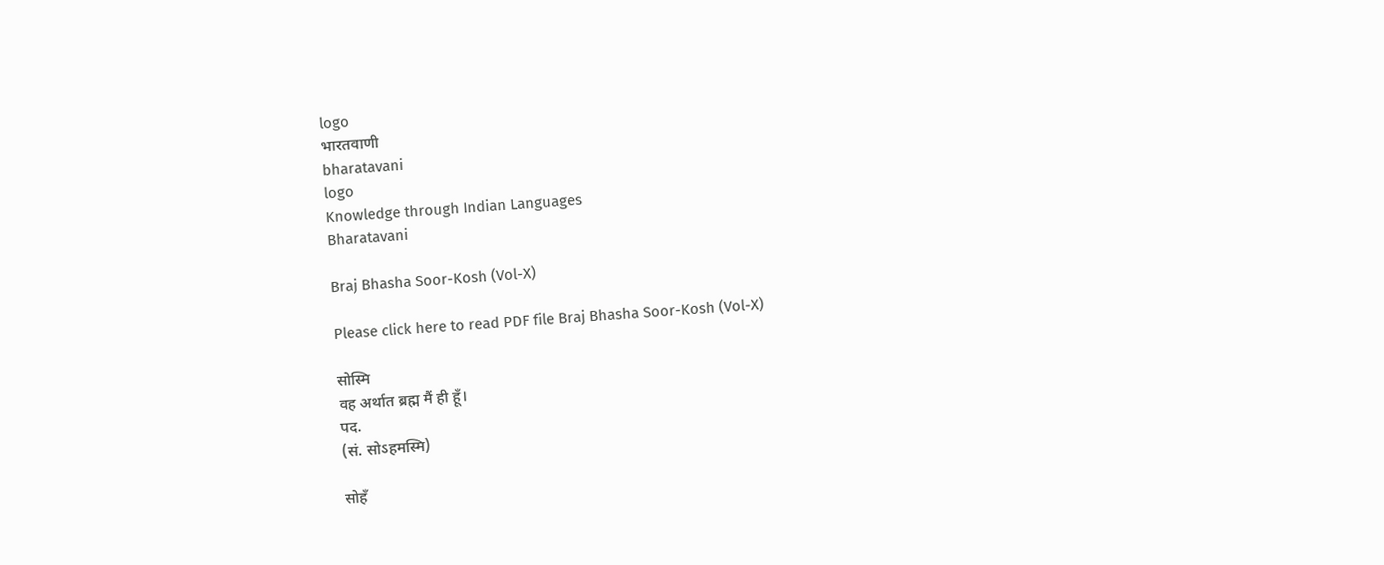logo
भारतवाणी
bharatavani
logo
Knowledge through Indian Languages
Bharatavani

Braj Bhasha Soor-Kosh (Vol-X)

Please click here to read PDF file Braj Bhasha Soor-Kosh (Vol-X)

सोस्मि
वह अर्थात ब्रह्म मैं ही हूँ।
पद.
(सं. सोऽहमस्मि)

सोहँ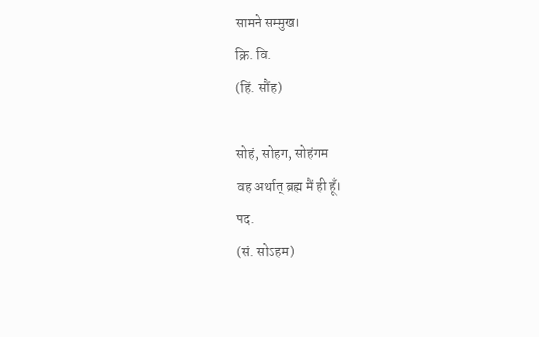सामने सम्मुख।
क्रि. वि.
(हिं. सौंह)

सोहं, सोहग, सोहंगम
वह अर्थात् ब्रह्म मैं ही हूँ।
पद.
(सं. सोऽहम)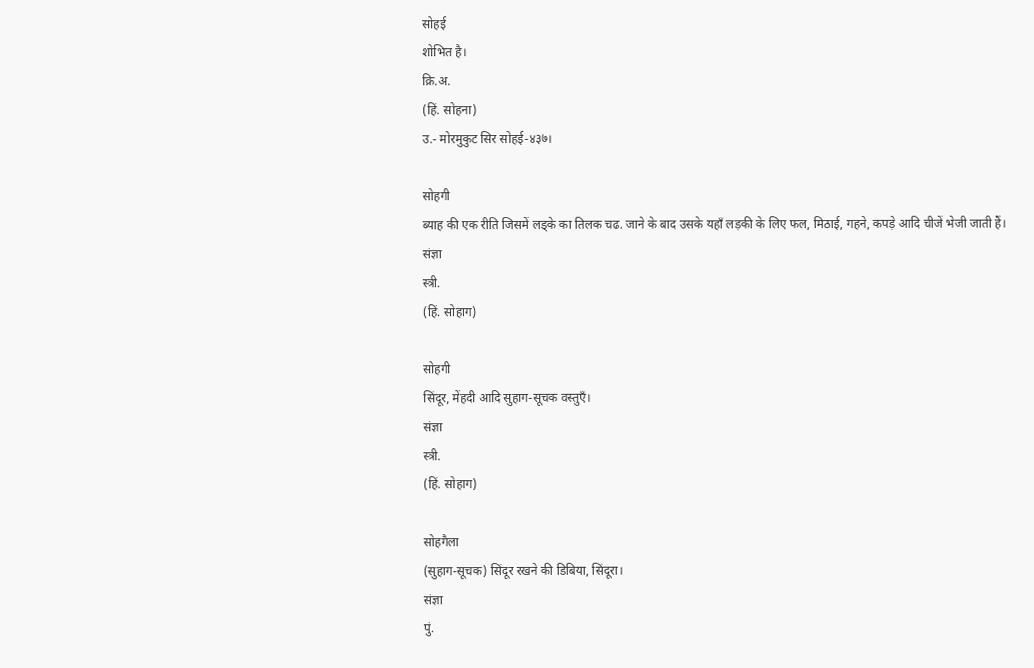सोहई
शोभित है।
क्रि.अ.
(हिं. सोहना)
उ.- मोरमुकुट सिर सोहई-४३७।

सोहगी
ब्याह की एक रीति जिसमें लड्के का तिलक चढ. जाने के बाद उसके यहॉं लड़की के लिए फल, मिठाई, गहने, कपड़े आदि चीजें भेजी जाती हैं।
संज्ञा
स्त्री.
(हिं. सोहाग)

सोहगी
सिंदूर, मेंहदी आदि सुहाग-सूचक वस्तुएँ।
संज्ञा
स्त्री.
(हिं. सोहाग)

सोहगैला
(सुहाग-सूचक) सिंदूर रखने की डिबिया, सिंदूरा।
संज्ञा
पुं.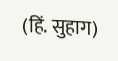(हिं. सुहाग)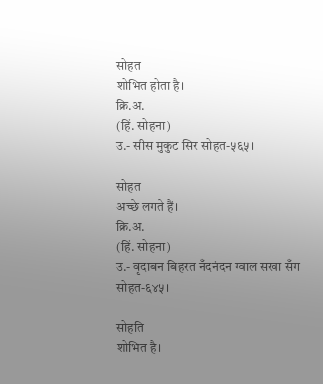सोहत
शोभित होता है।
क्रि.अ.
(हिं. सोहना)
उ.- सीस मुकुट सिर सोहत-५६५।

सोहत
अच्छे लगते हैं।
क्रि.अ.
(हिं. सोहना)
उ.- वृदाबन बिहरत नँदनंदन ग्वाल सखा सँग सोहत-६४५।

सोहति
शोभित है।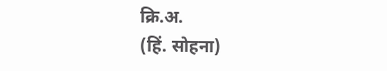क्रि.अ.
(हिं. सोहना)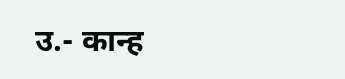उ.- कान्ह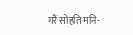गरैं सोहति मनि-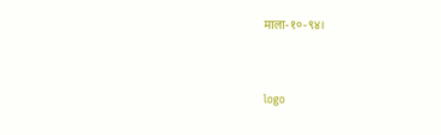माला-१०-९४।


logo